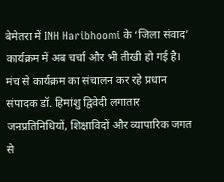बेमेतरा में INH Haribhoomi के ‘जिला संवाद’ कार्यक्रम में अब चर्चा और भी तीखी हो गई है। मंच से कार्यक्रम का संचालन कर रहे प्रधान संपादक डॉ. हिमांशु द्विवेदी लगातार जनप्रतिनिधियों, शिक्षाविदों और व्यापारिक जगत से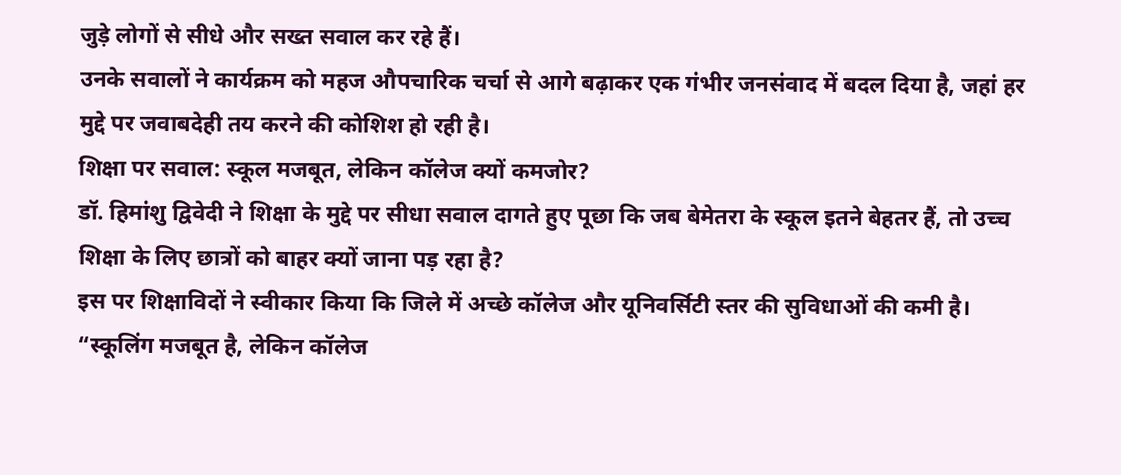जुड़े लोगों से सीधे और सख्त सवाल कर रहे हैं।
उनके सवालों ने कार्यक्रम को महज औपचारिक चर्चा से आगे बढ़ाकर एक गंभीर जनसंवाद में बदल दिया है, जहां हर मुद्दे पर जवाबदेही तय करने की कोशिश हो रही है।
शिक्षा पर सवाल: स्कूल मजबूत, लेकिन कॉलेज क्यों कमजोर?
डॉ. हिमांशु द्विवेदी ने शिक्षा के मुद्दे पर सीधा सवाल दागते हुए पूछा कि जब बेमेतरा के स्कूल इतने बेहतर हैं, तो उच्च शिक्षा के लिए छात्रों को बाहर क्यों जाना पड़ रहा है?
इस पर शिक्षाविदों ने स्वीकार किया कि जिले में अच्छे कॉलेज और यूनिवर्सिटी स्तर की सुविधाओं की कमी है।
“स्कूलिंग मजबूत है, लेकिन कॉलेज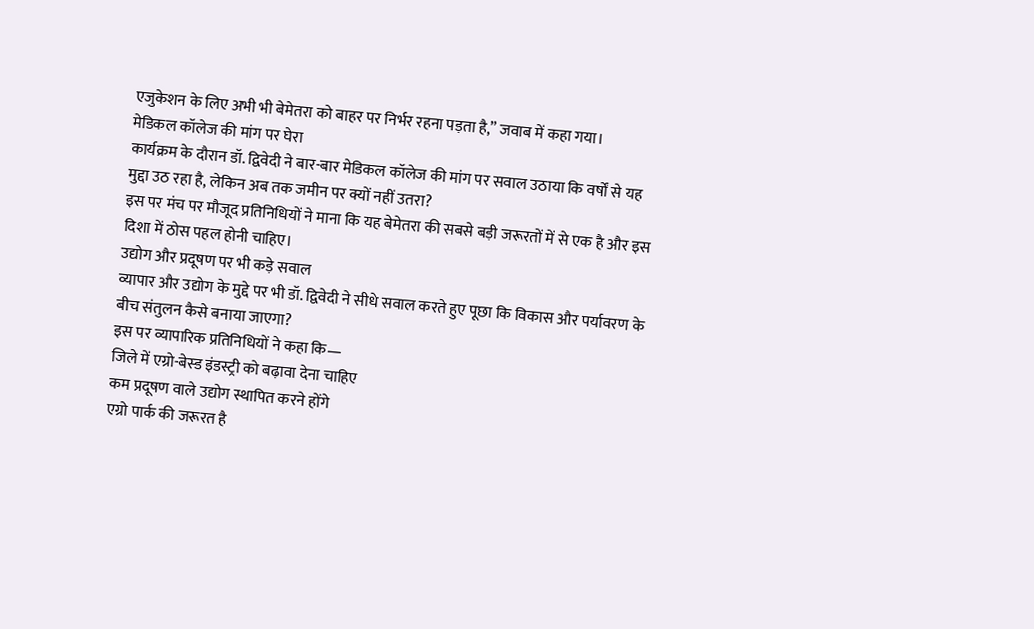एजुकेशन के लिए अभी भी बेमेतरा को बाहर पर निर्भर रहना पड़ता है,” जवाब में कहा गया।
मेडिकल कॉलेज की मांग पर घेरा
कार्यक्रम के दौरान डॉ. द्विवेदी ने बार-बार मेडिकल कॉलेज की मांग पर सवाल उठाया कि वर्षों से यह मुद्दा उठ रहा है, लेकिन अब तक जमीन पर क्यों नहीं उतरा?
इस पर मंच पर मौजूद प्रतिनिधियों ने माना कि यह बेमेतरा की सबसे बड़ी जरूरतों में से एक है और इस दिशा में ठोस पहल होनी चाहिए।
उद्योग और प्रदूषण पर भी कड़े सवाल
व्यापार और उद्योग के मुद्दे पर भी डॉ. द्विवेदी ने सीधे सवाल करते हुए पूछा कि विकास और पर्यावरण के बीच संतुलन कैसे बनाया जाएगा?
इस पर व्यापारिक प्रतिनिधियों ने कहा कि—
जिले में एग्रो-बेस्ड इंडस्ट्री को बढ़ावा देना चाहिए
कम प्रदूषण वाले उद्योग स्थापित करने होंगे
एग्रो पार्क की जरूरत है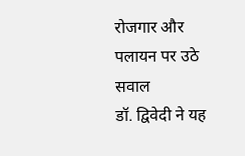रोजगार और पलायन पर उठे सवाल
डॉ. द्विवेदी ने यह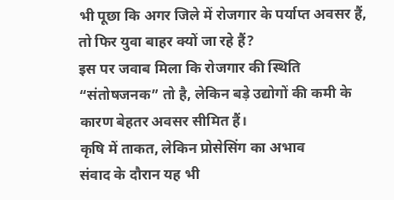भी पूछा कि अगर जिले में रोजगार के पर्याप्त अवसर हैं, तो फिर युवा बाहर क्यों जा रहे हैं?
इस पर जवाब मिला कि रोजगार की स्थिति “संतोषजनक” तो है, लेकिन बड़े उद्योगों की कमी के कारण बेहतर अवसर सीमित हैं।
कृषि में ताकत, लेकिन प्रोसेसिंग का अभाव
संवाद के दौरान यह भी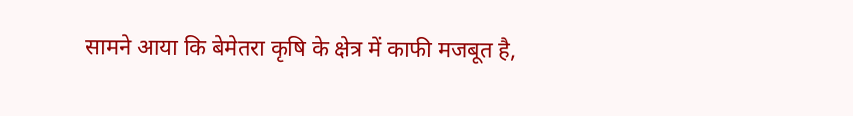सामने आया कि बेमेतरा कृषि के क्षेत्र में काफी मजबूत है,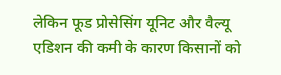लेकिन फूड प्रोसेसिंग यूनिट और वैल्यू एडिशन की कमी के कारण किसानों को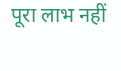पूरा लाभ नहीं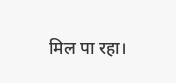मिल पा रहा।